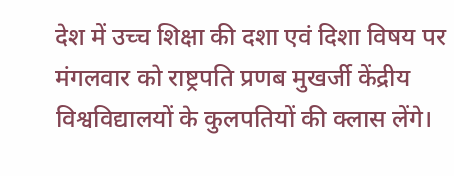देश में उच्च शिक्षा की दशा एवं दिशा विषय पर मंगलवार को राष्ट्रपति प्रणब मुखर्जी केंद्रीय विश्वविद्यालयों के कुलपतियों की क्लास लेंगे।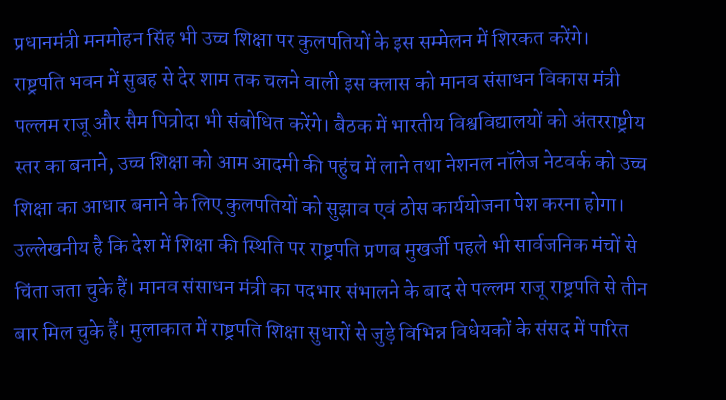प्रधानमंत्री मनमोहन सिंह भी उच्च शिक्षा पर कुलपतियों के इस सम्मेलन में शिरकत करेंगे।
राष्ट्रपति भवन में सुबह से देर शाम तक चलने वाली इस क्लास को मानव संसाधन विकास मंत्री पल्लम राजू और सैम पित्रोदा भी संबोधित करेंगे। बैठक में भारतीय विश्वविद्यालयों को अंतरराष्ट्रीय स्तर का बनाने, उच्च शिक्षा को आम आदमी की पहुंच में लाने तथा नेशनल नॉलेज नेटवर्क को उच्च शिक्षा का आधार बनाने के लिए कुलपतियों को सुझाव एवं ठोस कार्ययोजना पेश करना होगा।
उल्लेखनीय है कि देश में शिक्षा की स्थिति पर राष्ट्रपति प्रणब मुखर्जी पहले भी सार्वजनिक मंचों से चिंता जता चुके हैं। मानव संसाधन मंत्री का पदभार संभालने के बाद से पल्लम राजू राष्ट्रपति से तीन बार मिल चुके हैं। मुलाकात में राष्ट्रपति शिक्षा सुधारों से जुड़े विभिन्न विधेयकों के संसद में पारित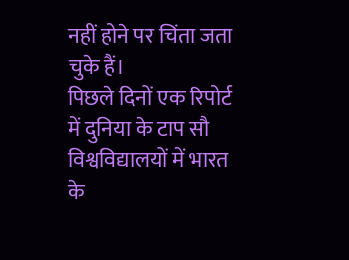नहीं होने पर चिंता जता चुके हैं।
पिछले दिनों एक रिपोर्ट में दुनिया के टाप सौ विश्वविद्यालयों में भारत के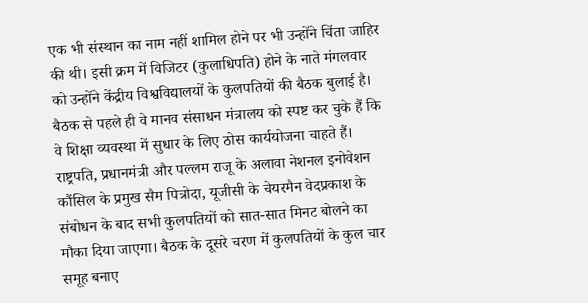एक भी संस्थान का नाम नहीं शामिल होने पर भी उन्होंने चिंता जाहिर की थी। इसी क्रम में विजिटर (कुलाधिपति) होने के नाते मंगलवार को उन्होंने केंद्रीय विश्वविद्यालयों के कुलपतियों की बैठक बुलाई है। बैठक से पहले ही वे मानव संसाधन मंत्रालय को स्पष्ट कर चुके हैं कि वे शिक्षा व्यवस्था में सुधार के लिए ठोस कार्ययोजना चाहते हैं।
राष्ट्रपति, प्रधानमंत्री और पल्लम राजू के अलावा नेशनल इनोवेशन कौंसिल के प्रमुख सैम पित्रोदा, यूजीसी के चेयरमैन वेदप्रकाश के संबोधन के बाद सभी कुलपतियों को सात-सात मिनट बोलने का मौका दिया जाएगा। बैठक के दूसरे चरण में कुलपतियों के कुल चार समूह बनाए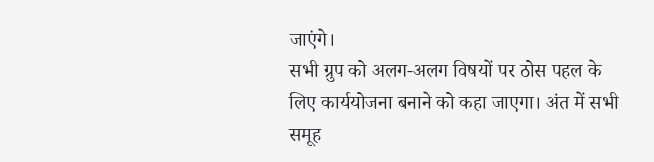जाएंगे।
सभी ग्रुप को अलग-अलग विषयों पर ठोस पहल के लिए कार्ययोजना बनाने को कहा जाएगा। अंत में सभी समूह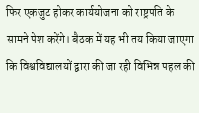फिर एकजुट होकर कार्ययोजना को राष्ट्रपति के सामने पेश करेंगे। बैठक में यह भी तय किया जाएगा कि विश्वविद्यालयों द्वारा की जा रही विभिन्न पहल की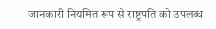जानकारी नियमित रूप से राष्ट्रपति को उपलब्ध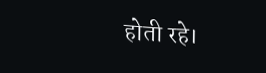होती रहे।